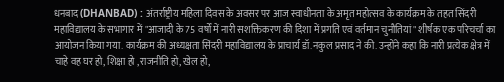धनबाद (DHANBAD) : अंतर्राष्ट्रीय महिला दिवस के अवसर पर आज स्वाधीनता के अमृत महोत्सव के कार्यक्रम के तहत सिंदरी महाविद्यालय के सभागार में "आजादी के 75 वर्षों में नारी सशक्तिकरण की दिशा में प्रगति एवं वर्तमान चुनौतियां" शीर्षक एक परिचर्चा का आयोजन किया गया. कार्यक्रम की अध्यक्षता सिंदरी महाविद्यालय के प्राचार्य डॉ.नकुल प्रसाद ने की. उन्होंने कहा कि नारी प्रत्येक क्षेत्र में चाहे वह घर हो, शिक्षा हो ,राजनीति हो, खेल हो,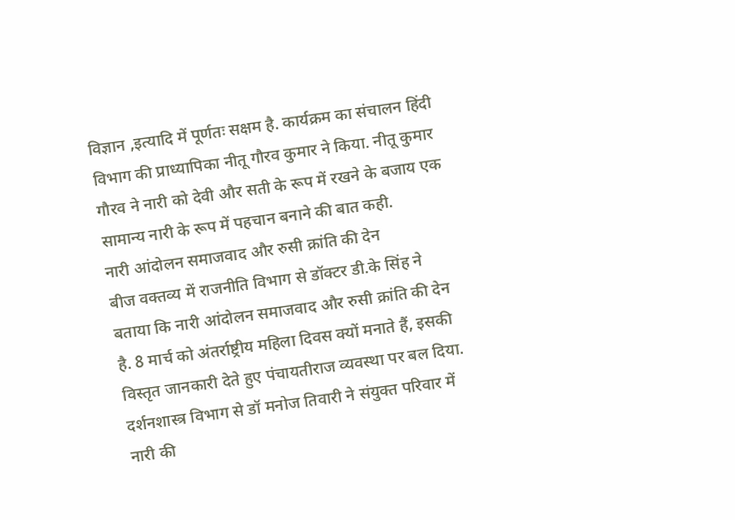विज्ञान ,इत्यादि में पूर्णतः सक्षम है. कार्यक्रम का संचालन हिंदी विभाग की प्राध्यापिका नीतू गौरव कुमार ने किया. नीतू कुमार गौरव ने नारी को देवी और सती के रूप में रखने के बजाय एक सामान्य नारी के रूप में पहचान बनाने की बात कही.
नारी आंदोलन समाजवाद और रुसी क्रांति की देन
बीज वक्तव्य में राजनीति विभाग से डॉक्टर डी.के सिंह ने बताया कि नारी आंदोलन समाजवाद और रुसी क्रांति की देन है. 8 मार्च को अंतर्राष्ट्रीय महिला दिवस क्यों मनाते हैं, इसकी विस्तृत जानकारी देते हुए पंचायतीराज व्यवस्था पर बल दिया. दर्शनशास्त्र विभाग से डॉ मनोज तिवारी ने संयुक्त परिवार में नारी की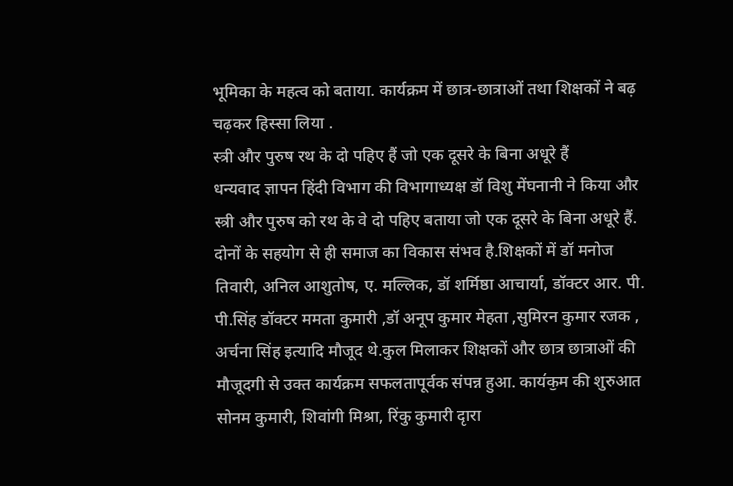भूमिका के महत्व को बताया. कार्यक्रम में छात्र-छात्राओं तथा शिक्षकों ने बढ़ चढ़कर हिस्सा लिया .
स्त्री और पुरुष रथ के दो पहिए हैं जो एक दूसरे के बिना अधूरे हैं
धन्यवाद ज्ञापन हिंदी विभाग की विभागाध्यक्ष डॉ विशु मेंघनानी ने किया और स्त्री और पुरुष को रथ के वे दो पहिए बताया जो एक दूसरे के बिना अधूरे हैं. दोनों के सहयोग से ही समाज का विकास संभव है.शिक्षकों में डॉ मनोज तिवारी, अनिल आशुतोष, ए. मल्लिक, डॉ शर्मिष्ठा आचार्या, डॉक्टर आर. पी. पी.सिंह डॉक्टर ममता कुमारी ,डॉ अनूप कुमार मेहता ,सुमिरन कुमार रजक , अर्चना सिंह इत्यादि मौजूद थे.कुल मिलाकर शिक्षकों और छात्र छात्राओं की मौजूदगी से उक्त कार्यक्रम सफलतापूर्वक संपन्न हुआ. काय॔कॖम की शुरुआत सोनम कुमारी, शिवांगी मिश्रा, रिंकु कुमारी दृारा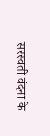सरस्वती वंदना के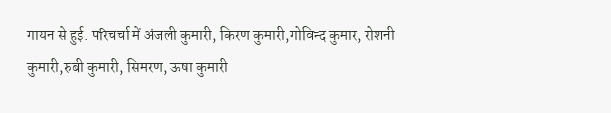गायन से हुई. परिचर्चा में अंजली कुमारी, किरण कुमारी,गोविन्द कुमार, रोशनी कुमारी,रुबी कुमारी, सिमरण, ऊषा कुमारी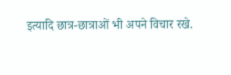इत्यादि छात्र-छात्राओं भी अपने विचार रखे.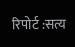रिपोर्ट :सत्य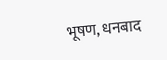भूषण, धनबाद